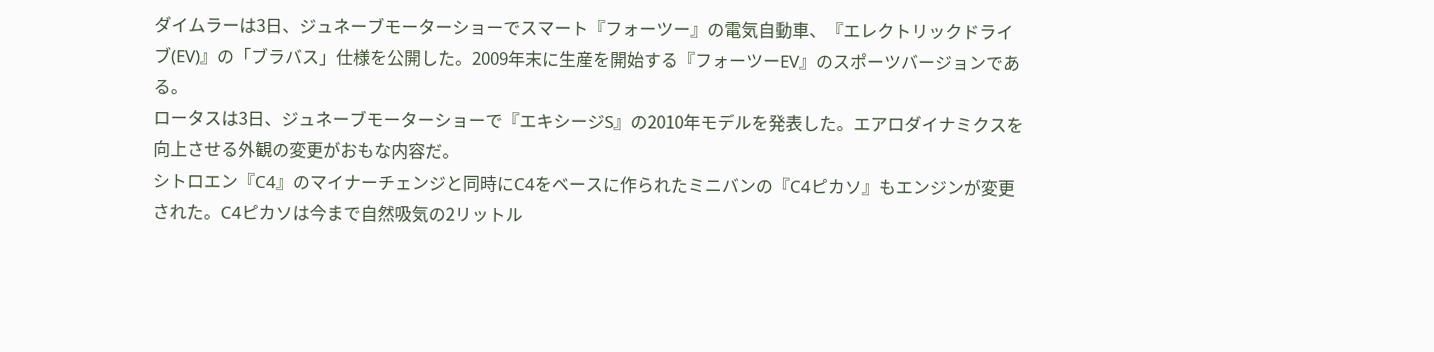ダイムラーは3日、ジュネーブモーターショーでスマート『フォーツー』の電気自動車、『エレクトリックドライブ(EV)』の「ブラバス」仕様を公開した。2009年末に生産を開始する『フォーツーEV』のスポーツバージョンである。
ロータスは3日、ジュネーブモーターショーで『エキシージS』の2010年モデルを発表した。エアロダイナミクスを向上させる外観の変更がおもな内容だ。
シトロエン『C4』のマイナーチェンジと同時にC4をベースに作られたミニバンの『C4ピカソ』もエンジンが変更された。C4ピカソは今まで自然吸気の2リットル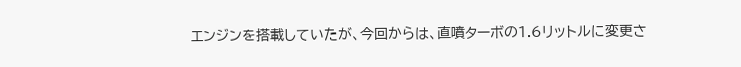エンジンを搭載していたが、今回からは、直噴ターボの1.6リットルに変更さ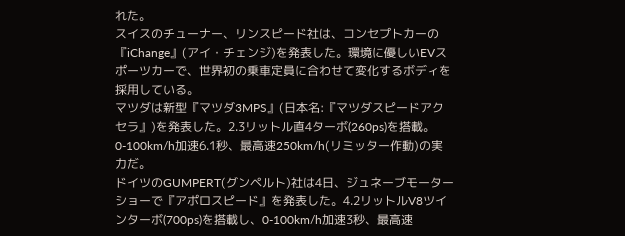れた。
スイスのチューナー、リンスピード社は、コンセプトカーの『iChange』(アイ・チェンジ)を発表した。環境に優しいEVスポーツカーで、世界初の乗車定員に合わせて変化するボディを採用している。
マツダは新型『マツダ3MPS』(日本名:『マツダスピードアクセラ』)を発表した。2.3リットル直4ターボ(260ps)を搭載。0-100km/h加速6.1秒、最高速250km/h(リミッター作動)の実力だ。
ドイツのGUMPERT(グンペルト)社は4日、ジュネーブモーターショーで『アポロスピード』を発表した。4.2リットルV8ツインターボ(700ps)を搭載し、0-100km/h加速3秒、最高速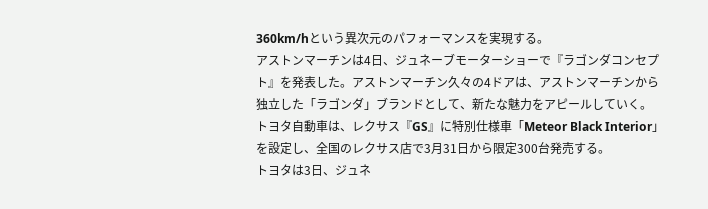360km/hという異次元のパフォーマンスを実現する。
アストンマーチンは4日、ジュネーブモーターショーで『ラゴンダコンセプト』を発表した。アストンマーチン久々の4ドアは、アストンマーチンから独立した「ラゴンダ」ブランドとして、新たな魅力をアピールしていく。
トヨタ自動車は、レクサス『GS』に特別仕様車「Meteor Black Interior」を設定し、全国のレクサス店で3月31日から限定300台発売する。
トヨタは3日、ジュネ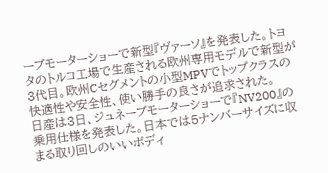ーブモーターショーで新型『ヴァーソ』を発表した。トヨタのトルコ工場で生産される欧州専用モデルで新型が3代目。欧州Cセグメントの小型MPVでトップクラスの快適性や安全性、使い勝手の良さが追求された。
日産は3日、ジュネーブモーターショーで『NV200』の乗用仕様を発表した。日本では5ナンバーサイズに収まる取り回しのいいボディ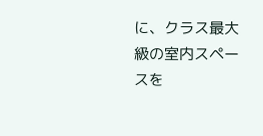に、クラス最大級の室内スペースを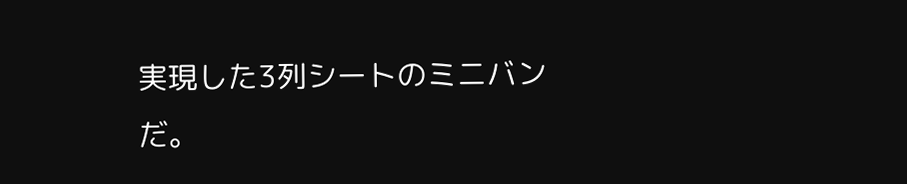実現した3列シートのミニバンだ。